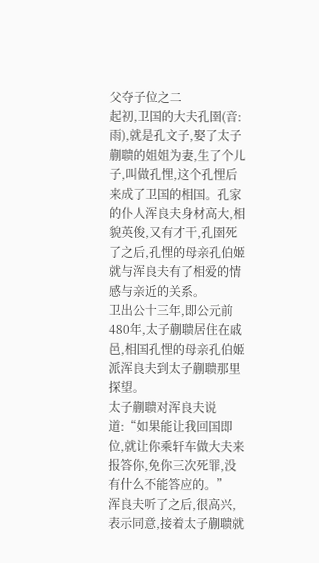父夺子位之二
起初,卫国的大夫孔圉(音:雨),就是孔文子,娶了太子蒯聩的姐姐为妻,生了个儿子,叫做孔悝,这个孔悝后来成了卫国的相国。孔家的仆人浑良夫身材高大,相貌英俊,又有才干,孔圉死了之后,孔悝的母亲孔伯姬就与浑良夫有了相爱的情感与亲近的关系。
卫出公十三年,即公元前480年,太子蒯聩居住在戚邑,相国孔悝的母亲孔伯姬派浑良夫到太子蒯聩那里探望。
太子蒯聩对浑良夫说道:“如果能让我回国即位,就让你乘轩车做大夫来报答你,免你三次死罪,没有什么不能答应的。”
浑良夫听了之后,很高兴,表示同意,接着太子蒯聩就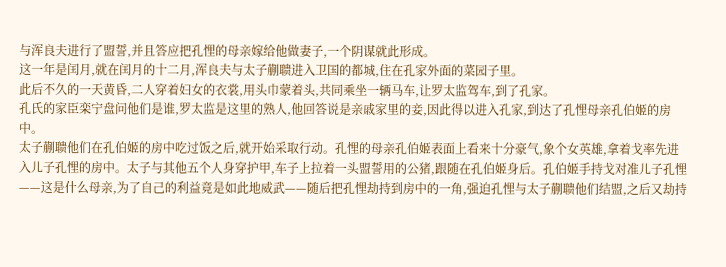与浑良夫进行了盟誓,并且答应把孔悝的母亲嫁给他做妻子,一个阴谋就此形成。
这一年是闰月,就在闰月的十二月,浑良夫与太子蒯聩进入卫国的都城,住在孔家外面的菜园子里。
此后不久的一天黄昏,二人穿着妇女的衣裳,用头巾蒙着头,共同乘坐一辆马车,让罗太监驾车,到了孔家。
孔氏的家臣栾宁盘问他们是谁,罗太监是这里的熟人,他回答说是亲戚家里的妾,因此得以进入孔家,到达了孔悝母亲孔伯姬的房中。
太子蒯聩他们在孔伯姬的房中吃过饭之后,就开始采取行动。孔悝的母亲孔伯姬表面上看来十分豪气,象个女英雄,拿着戈率先进入儿子孔悝的房中。太子与其他五个人身穿护甲,车子上拉着一头盟誓用的公猪,跟随在孔伯姬身后。孔伯姬手持戈对准儿子孔悝——这是什么母亲,为了自己的利益竟是如此地威武——随后把孔悝劫持到房中的一角,强迫孔悝与太子蒯聩他们结盟,之后又劫持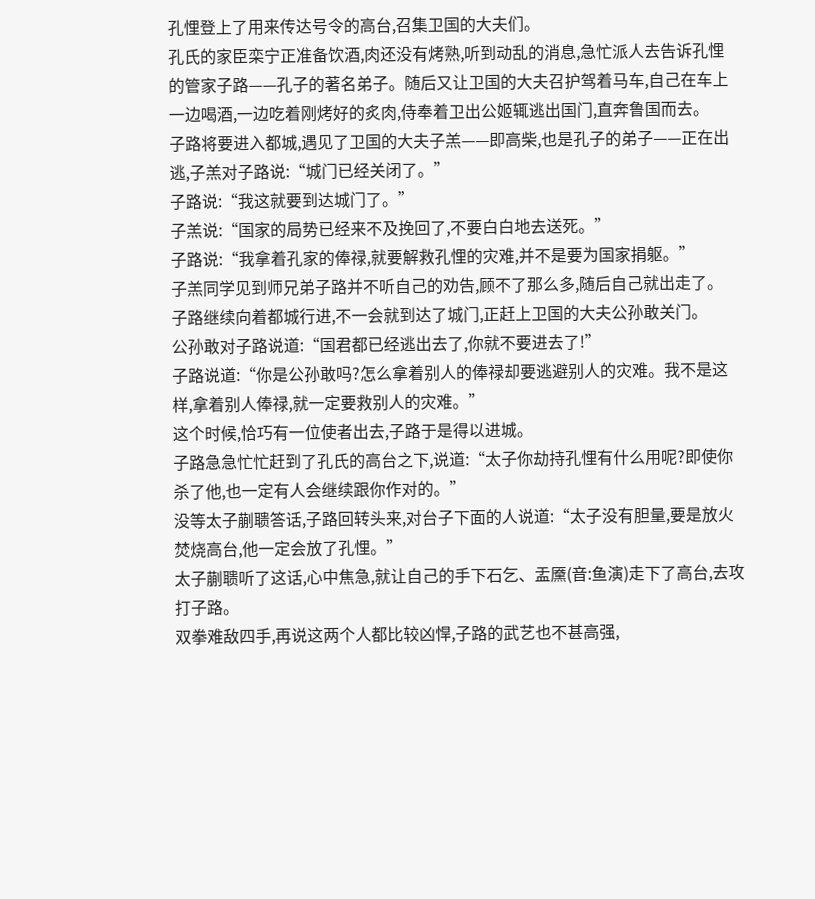孔悝登上了用来传达号令的高台,召集卫国的大夫们。
孔氏的家臣栾宁正准备饮酒,肉还没有烤熟,听到动乱的消息,急忙派人去告诉孔悝的管家子路——孔子的著名弟子。随后又让卫国的大夫召护驾着马车,自己在车上一边喝酒,一边吃着刚烤好的炙肉,侍奉着卫出公姬辄逃出国门,直奔鲁国而去。
子路将要进入都城,遇见了卫国的大夫子羔——即高柴,也是孔子的弟子——正在出逃,子羔对子路说:“城门已经关闭了。”
子路说:“我这就要到达城门了。”
子羔说:“国家的局势已经来不及挽回了,不要白白地去送死。”
子路说:“我拿着孔家的俸禄,就要解救孔悝的灾难,并不是要为国家捐躯。”
子羔同学见到师兄弟子路并不听自己的劝告,顾不了那么多,随后自己就出走了。
子路继续向着都城行进,不一会就到达了城门,正赶上卫国的大夫公孙敢关门。
公孙敢对子路说道:“国君都已经逃出去了,你就不要进去了!”
子路说道:“你是公孙敢吗?怎么拿着别人的俸禄却要逃避别人的灾难。我不是这样,拿着别人俸禄,就一定要救别人的灾难。”
这个时候,恰巧有一位使者出去,子路于是得以进城。
子路急急忙忙赶到了孔氏的高台之下,说道:“太子你劫持孔悝有什么用呢?即使你杀了他,也一定有人会继续跟你作对的。”
没等太子蒯聩答话,子路回转头来,对台子下面的人说道:“太子没有胆量,要是放火焚烧高台,他一定会放了孔悝。”
太子蒯聩听了这话,心中焦急,就让自己的手下石乞、盂黡(音:鱼演)走下了高台,去攻打子路。
双拳难敌四手,再说这两个人都比较凶悍,子路的武艺也不甚高强,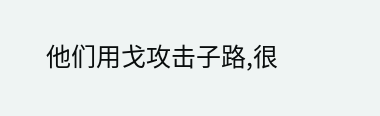他们用戈攻击子路,很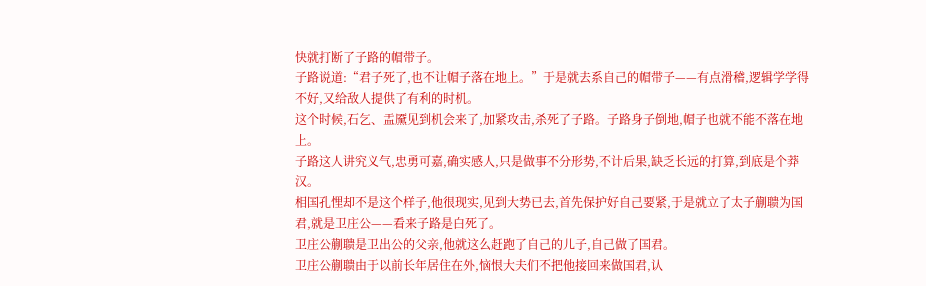快就打断了子路的帽带子。
子路说道:“君子死了,也不让帽子落在地上。”于是就去系自己的帽带子——有点滑稽,逻辑学学得不好,又给敌人提供了有利的时机。
这个时候,石乞、盂黡见到机会来了,加紧攻击,杀死了子路。子路身子倒地,帽子也就不能不落在地上。
子路这人讲究义气,忠勇可嘉,确实感人,只是做事不分形势,不计后果,缺乏长远的打算,到底是个莽汉。
相国孔悝却不是这个样子,他很现实,见到大势已去,首先保护好自己要紧,于是就立了太子蒯聩为国君,就是卫庄公——看来子路是白死了。
卫庄公蒯聩是卫出公的父亲,他就这么赶跑了自己的儿子,自己做了国君。
卫庄公蒯聩由于以前长年居住在外,恼恨大夫们不把他接回来做国君,认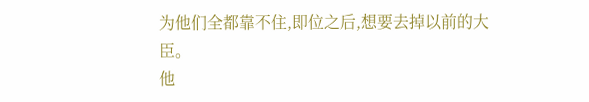为他们全都靠不住,即位之后,想要去掉以前的大臣。
他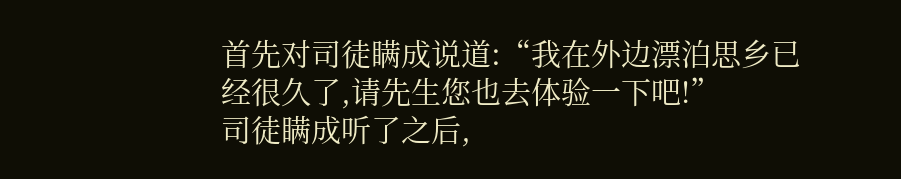首先对司徒瞒成说道:“我在外边漂泊思乡已经很久了,请先生您也去体验一下吧!”
司徒瞒成听了之后,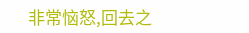非常恼怒,回去之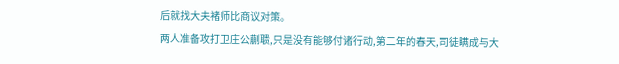后就找大夫褚师比商议对策。
两人准备攻打卫庄公蒯聩,只是没有能够付诸行动,第二年的春天,司徒瞒成与大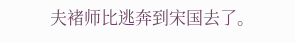夫褚师比逃奔到宋国去了。